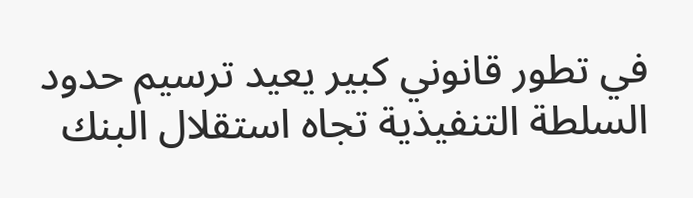في تطور قانوني كبير يعيد ترسيم حدود السلطة التنفيذية تجاه استقلال البنك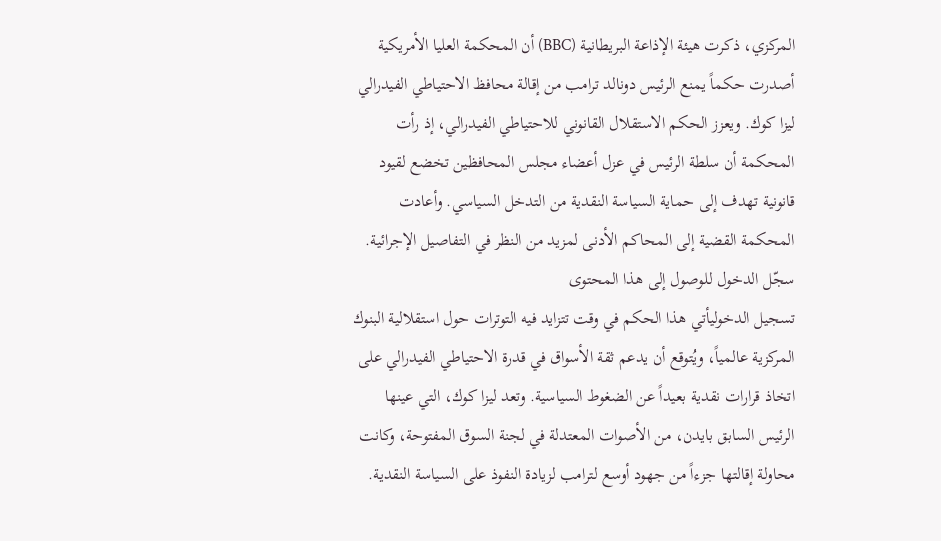المركزي، ذكرت هيئة الإذاعة البريطانية (BBC) أن المحكمة العليا الأمريكية أصدرت حكماً يمنع الرئيس دونالد ترامب من إقالة محافظ الاحتياطي الفيدرالي ليزا كوك. ويعزز الحكم الاستقلال القانوني للاحتياطي الفيدرالي، إذ رأت المحكمة أن سلطة الرئيس في عزل أعضاء مجلس المحافظين تخضع لقيود قانونية تهدف إلى حماية السياسة النقدية من التدخل السياسي. وأعادت المحكمة القضية إلى المحاكم الأدنى لمزيد من النظر في التفاصيل الإجرائية.
سجّل الدخول للوصول إلى هذا المحتوى
تسجيل الدخوليأتي هذا الحكم في وقت تتزايد فيه التوترات حول استقلالية البنوك المركزية عالمياً، ويُتوقع أن يدعم ثقة الأسواق في قدرة الاحتياطي الفيدرالي على اتخاذ قرارات نقدية بعيداً عن الضغوط السياسية. وتعد ليزا كوك، التي عينها الرئيس السابق بايدن، من الأصوات المعتدلة في لجنة السوق المفتوحة، وكانت محاولة إقالتها جزءاً من جهود أوسع لترامب لزيادة النفوذ على السياسة النقدية.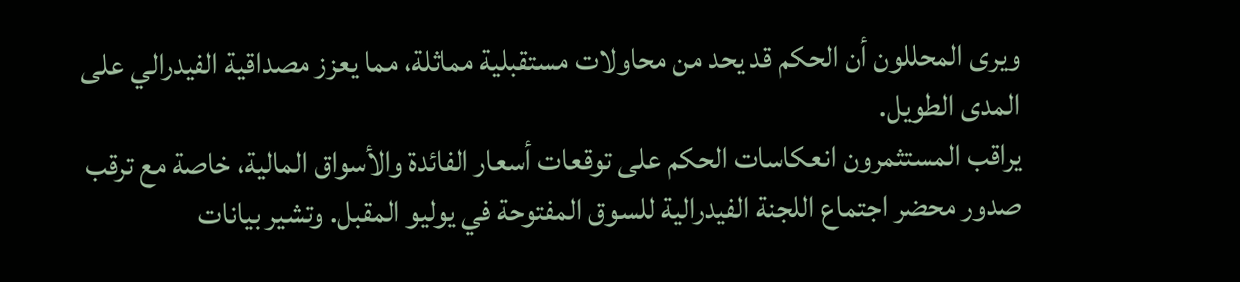ويرى المحللون أن الحكم قد يحد من محاولات مستقبلية مماثلة، مما يعزز مصداقية الفيدرالي على المدى الطويل.
يراقب المستثمرون انعكاسات الحكم على توقعات أسعار الفائدة والأسواق المالية، خاصة مع ترقب صدور محضر اجتماع اللجنة الفيدرالية للسوق المفتوحة في يوليو المقبل. وتشير بيانات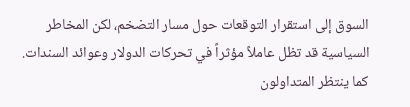السوق إلى استقرار التوقعات حول مسار التضخم، لكن المخاطر السياسية قد تظل عاملاً مؤثراً في تحركات الدولار وعوائد السندات. كما ينتظر المتداولون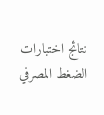نتائج اختبارات الضغط المصرفي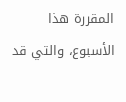المقررة هذا الأسبوع، والتي قد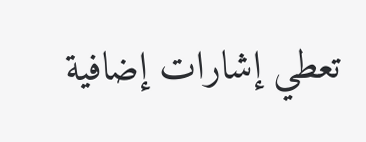تعطي إشارات إضافية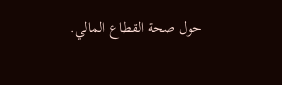حول صحة القطاع المالي.